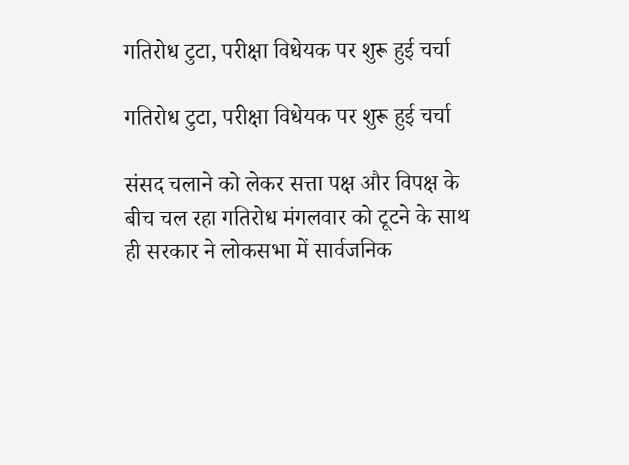गतिरोध टुटा, परीक्षा विधेयक पर शुरू हुई चर्चा

गतिरोध टुटा, परीक्षा विधेयक पर शुरू हुई चर्चा

संसद चलाने को लेकर सत्ता पक्ष और विपक्ष के बीच चल रहा गतिरोध मंगलवार को टूटने के साथ ही सरकार ने लोकसभा में सार्वजनिक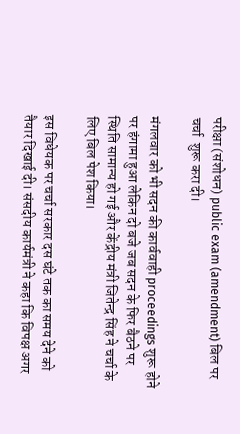परीक्षा (संशोधन) public exam (amendment) बिल पर चर्चा  शुरू करा दी।

मंगलवार को भी सदन की कार्ववाही proceedings शुरू होने पर हंगामा हुआ लेकिन दो बजे जब सदन के फिर बैठने पर स्थिति सामान्य हो गई और केंद्रीय मंत्री जितेन्द्र सिंह ने चर्चा के लिए बिल पेश किया।

इस विधेयक पर चर्चा सरकार दस घंटे तक का समय देने को तैयार दिखाई दी। संसदीय कार्यमंत्री ने कहा कि विपक्ष अगर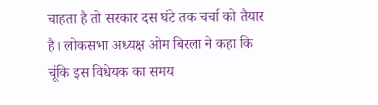चाहता है तो सरकार दस घंटे तक चर्चा को तैयार है। लोकसभा अध्यक्ष ओम बिरला ने कहा कि चूंकि इस विधेयक का समय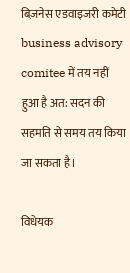बिज़नेस एडवाइजरी कमेटी business advisory comitee में तय नहीं हुआ है अत: सदन की सहमति से समय तय किया जा सकता है।

विधेयक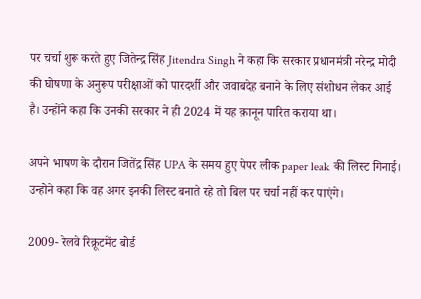पर चर्चा शुरू करते हुए जितेन्द्र सिंह Jitendra Singh ने कहा कि सरकार प्रधानमंत्री नरेन्द्र मोदी की घोषणा के अनुरूप परीक्षाओं को पारदर्शी और जवाबदेह बनाने के लिए संशोधन लेकर आई है। उन्होंने कहा कि उनकी सरकार ने ही 2024 में यह क़ानून पारित कराया था।

अपने भाषण के दौरान जितेंद्र सिंह UPA के समय हुए पेपर लीक paper leak की लिस्ट गिनाई। उन्होने कहा कि वह अगर इनकी लिस्ट बनाते रहे तो बिल पर चर्चा नहीं कर पाएंगे।

2009- रेलवे रिक्रूटमेंट बोर्ड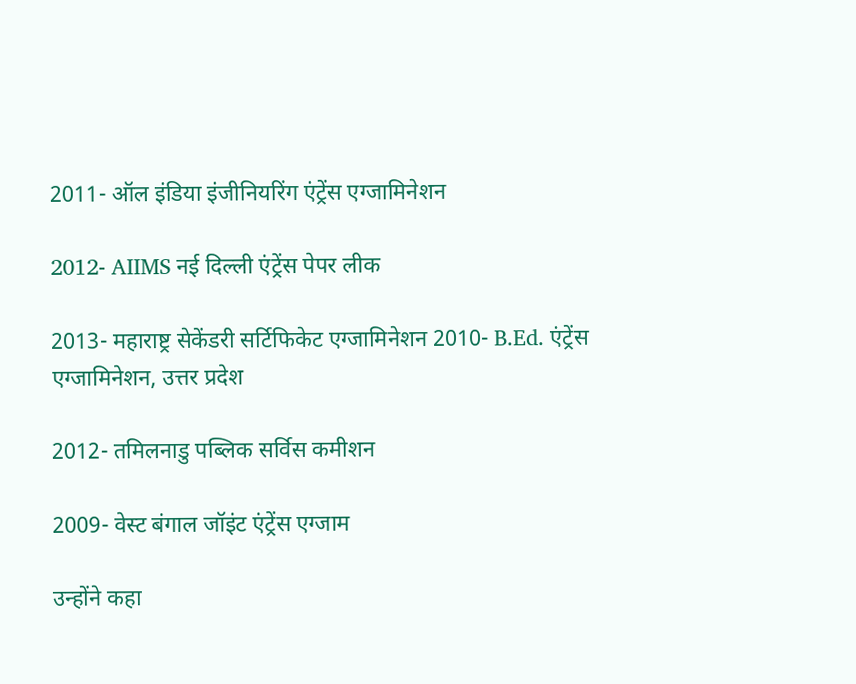2011- ऑल इंडिया इंजीनियरिंग एंट्रेंस एग्जामिनेशन

2012- AIIMS नई दिल्ली एंट्रेंस पेपर लीक

2013- महाराष्ट्र सेकेंडरी सर्टिफिकेट एग्जामिनेशन 2010- B.Ed. एंट्रेंस एग्जामिनेशन, उत्तर प्रदेश

2012- तमिलनाडु पब्लिक सर्विस कमीशन

2009- वेस्ट बंगाल जॉइंट एंट्रेंस एग्जाम

उन्होंने कहा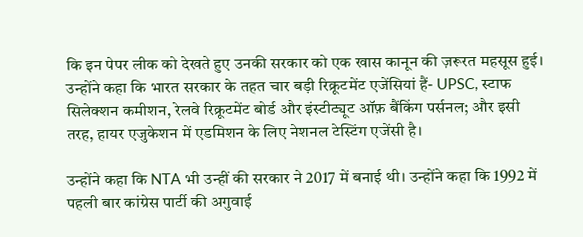कि इन पेपर लीक को देखते हुए उनकी सरकार को एक खास कानून की ज़रूरत महसूस हुई। उन्होंने कहा कि भारत सरकार के तहत चार बड़ी रिक्रूटमेंट एजेंसियां हैं- UPSC, स्टाफ सिलेक्शन कमीशन, रेलवे रिक्रूटमेंट बोर्ड और इंस्टीट्यूट ऑफ़ बैंकिंग पर्सनल; और इसी तरह, हायर एजुकेशन में एडमिशन के लिए नेशनल टेस्टिंग एजेंसी है।

उन्होंने कहा कि NTA भी उन्हीं की सरकार ने 2017 में बनाई थी। उन्होंने कहा कि 1992 में पहली बार कांग्रेस पार्टी की अगुवाई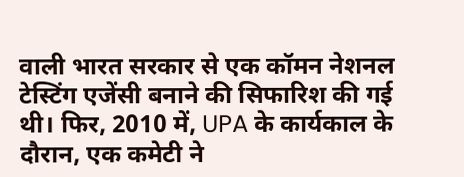वाली भारत सरकार से एक कॉमन नेशनल टेस्टिंग एजेंसी बनाने की सिफारिश की गई थी। फिर, 2010 में, UPA के कार्यकाल के दौरान, एक कमेटी ने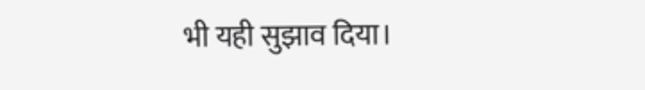भी यही सुझाव दिया।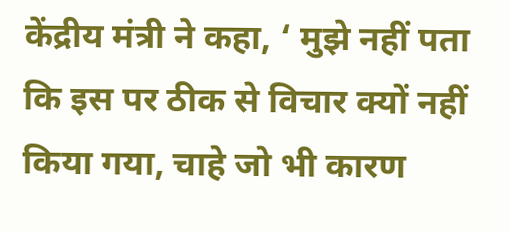केंद्रीय मंत्री ने कहा, ‘ मुझे नहीं पता कि इस पर ठीक से विचार क्यों नहीं किया गया, चाहे जो भी कारण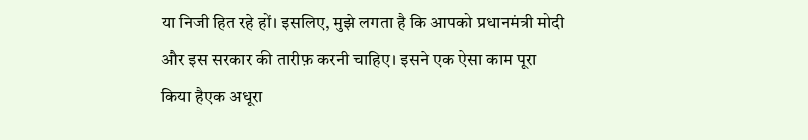या निजी हित रहे हों। इसलिए, मुझे लगता है कि आपको प्रधानमंत्री मोदी और इस सरकार की तारीफ़ करनी चाहिए। इसने एक ऐसा काम पूरा किया हैएक अधूरा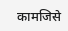कामजिसे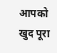आपको खुद पूरा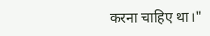करना चाहिए था।"